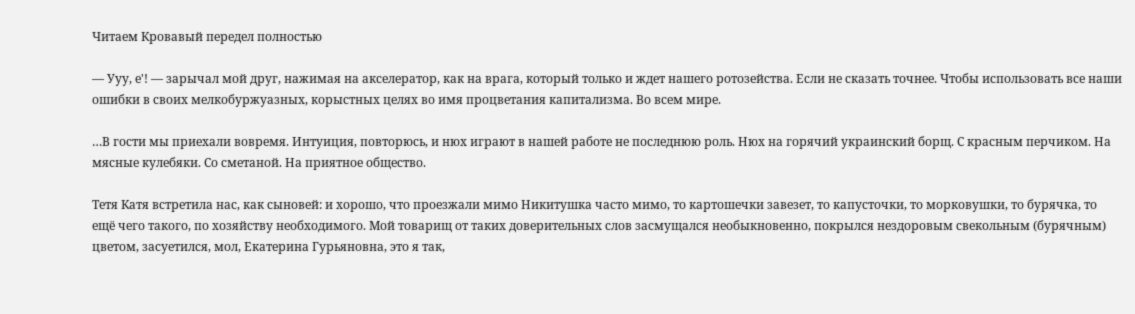Читаем Кровавый передел полностью

— Ууу, е'! — зарычал мой друг, нажимая на акселератор, как на врага, который только и ждет нашего ротозейства. Если не сказать точнее. Чтобы использовать все наши ошибки в своих мелкобуржуазных, корыстных целях во имя процветания капитализма. Во всем мире.

…В гости мы приехали вовремя. Интуиция, повторюсь, и нюх играют в нашей работе не последнюю роль. Нюх на горячий украинский борщ. С красным перчиком. На мясные кулебяки. Со сметаной. На приятное общество.

Тетя Катя встретила нас, как сыновей: и хорошо, что проезжали мимо Никитушка часто мимо, то картошечки завезет, то капусточки, то морковушки, то бурячка, то ещё чего такого, по хозяйству необходимого. Мой товарищ от таких доверительных слов засмущался необыкновенно, покрылся нездоровым свекольным (бурячным) цветом, засуетился, мол, Екатерина Гурьяновна, это я так,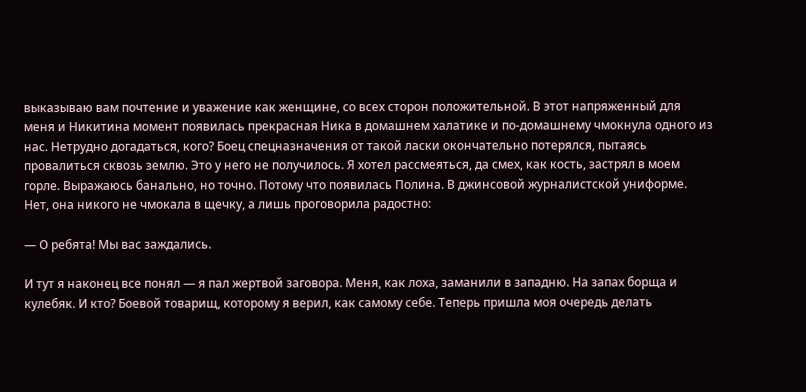выказываю вам почтение и уважение как женщине, со всех сторон положительной. В этот напряженный для меня и Никитина момент появилась прекрасная Ника в домашнем халатике и по-домашнему чмокнула одного из нас. Нетрудно догадаться, кого? Боец спецназначения от такой ласки окончательно потерялся, пытаясь провалиться сквозь землю. Это у него не получилось. Я хотел рассмеяться, да смех, как кость, застрял в моем горле. Выражаюсь банально, но точно. Потому что появилась Полина. В джинсовой журналистской униформе. Нет, она никого не чмокала в щечку, а лишь проговорила радостно:

— О ребята! Мы вас заждались.

И тут я наконец все понял — я пал жертвой заговора. Меня, как лоха, заманили в западню. На запах борща и кулебяк. И кто? Боевой товарищ, которому я верил, как самому себе. Теперь пришла моя очередь делать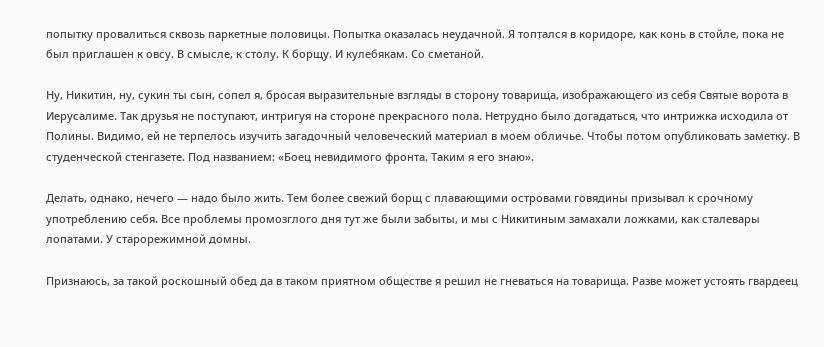попытку провалиться сквозь паркетные половицы. Попытка оказалась неудачной. Я топтался в коридоре, как конь в стойле, пока не был приглашен к овсу. В смысле, к столу. К борщу. И кулебякам. Со сметаной.

Ну, Никитин, ну, сукин ты сын, сопел я, бросая выразительные взгляды в сторону товарища, изображающего из себя Святые ворота в Иерусалиме. Так друзья не поступают, интригуя на стороне прекрасного пола. Нетрудно было догадаться, что интрижка исходила от Полины. Видимо, ей не терпелось изучить загадочный человеческий материал в моем обличье. Чтобы потом опубликовать заметку. В студенческой стенгазете. Под названием: «Боец невидимого фронта. Таким я его знаю».

Делать, однако, нечего — надо было жить. Тем более свежий борщ с плавающими островами говядины призывал к срочному употреблению себя. Все проблемы промозглого дня тут же были забыты, и мы с Никитиным замахали ложками, как сталевары лопатами. У старорежимной домны.

Признаюсь, за такой роскошный обед да в таком приятном обществе я решил не гневаться на товарища. Разве может устоять гвардеец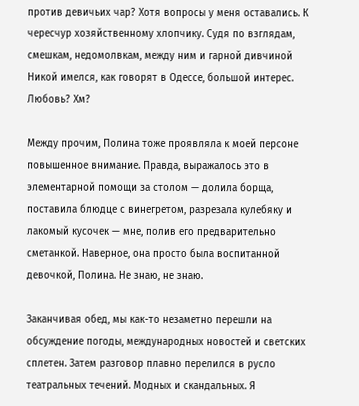против девичьих чар? Хотя вопросы у меня оставались. К чересчур хозяйственному хлопчику. Судя по взглядам, смешкам, недомолвкам, между ним и гарной дивчиной Никой имелся, как говорят в Одессе, большой интерес. Любовь? Хм?

Между прочим, Полина тоже проявляла к моей персоне повышенное внимание. Правда, выражалось это в элементарной помощи за столом — долила борща, поставила блюдце с винегретом, разрезала кулебяку и лакомый кусочек — мне, полив его предварительно сметанкой. Наверное, она просто была воспитанной девочкой, Полина. Не знаю, не знаю.

Заканчивая обед, мы как-то незаметно перешли на обсуждение погоды, международных новостей и светских сплетен. Затем разговор плавно перелился в русло театральных течений. Модных и скандальных. Я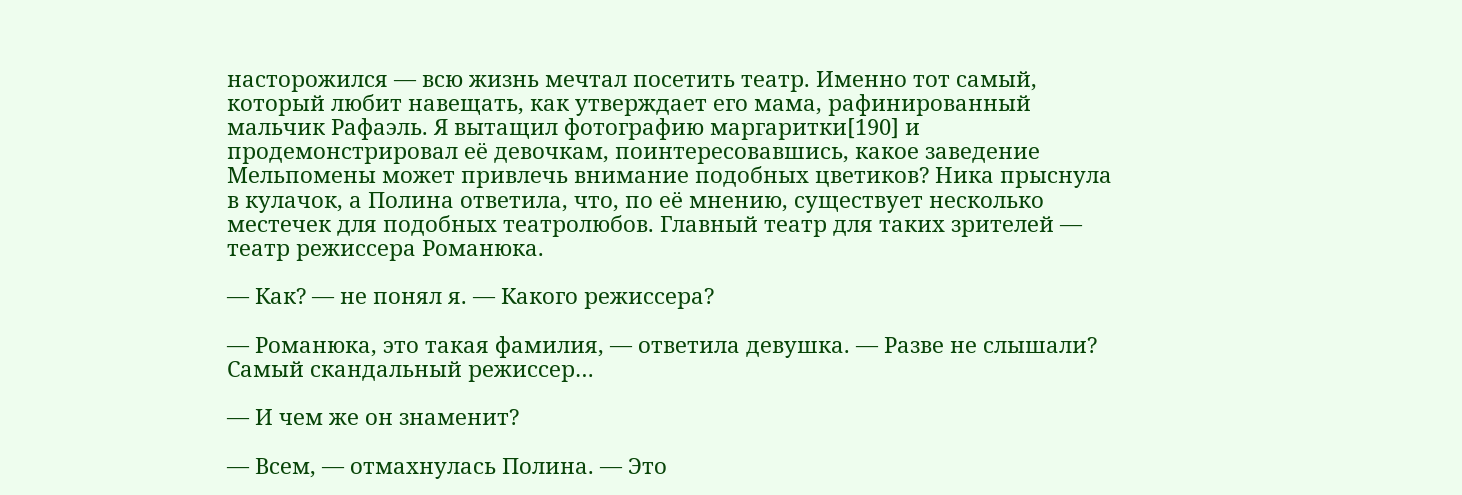насторожился — всю жизнь мечтал посетить театр. Именно тот самый, который любит навещать, как утверждает его мама, рафинированный мальчик Рафаэль. Я вытащил фотографию маргаритки[190] и продемонстрировал её девочкам, поинтересовавшись, какое заведение Мельпомены может привлечь внимание подобных цветиков? Ника прыснула в кулачок, а Полина ответила, что, по её мнению, существует несколько местечек для подобных театролюбов. Главный театр для таких зрителей — театр режиссера Романюка.

— Как? — не понял я. — Какого режиссера?

— Романюка, это такая фамилия, — ответила девушка. — Разве не слышали? Самый скандальный режиссер…

— И чем же он знаменит?

— Всем, — отмахнулась Полина. — Это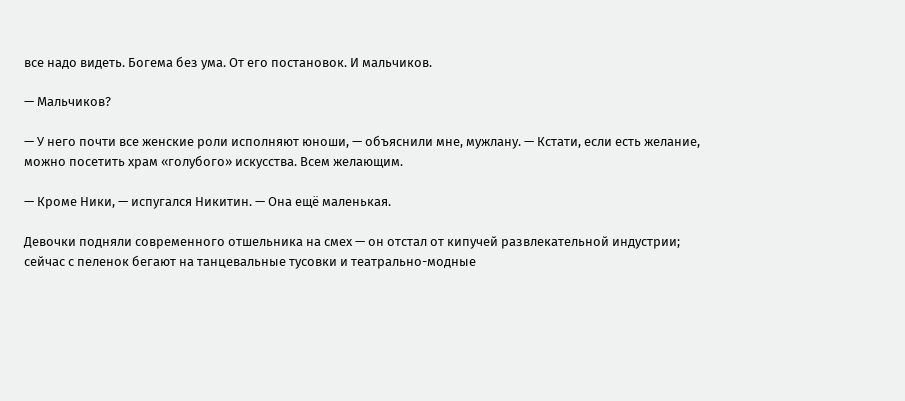все надо видеть. Богема без ума. От его постановок. И мальчиков.

— Мальчиков?

— У него почти все женские роли исполняют юноши, — объяснили мне, мужлану. — Кстати, если есть желание, можно посетить храм «голубого» искусства. Всем желающим.

— Кроме Ники, — испугался Никитин. — Она ещё маленькая.

Девочки подняли современного отшельника на смех — он отстал от кипучей развлекательной индустрии; сейчас с пеленок бегают на танцевальные тусовки и театрально-модные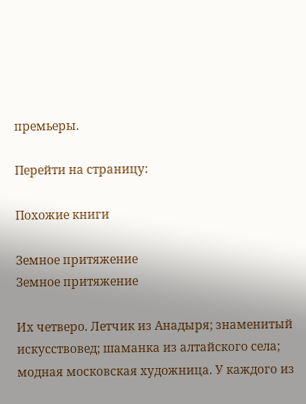премьеры.

Перейти на страницу:

Похожие книги

Земное притяжение
Земное притяжение

Их четверо. Летчик из Анадыря; знаменитый искусствовед; шаманка из алтайского села; модная московская художница. У каждого из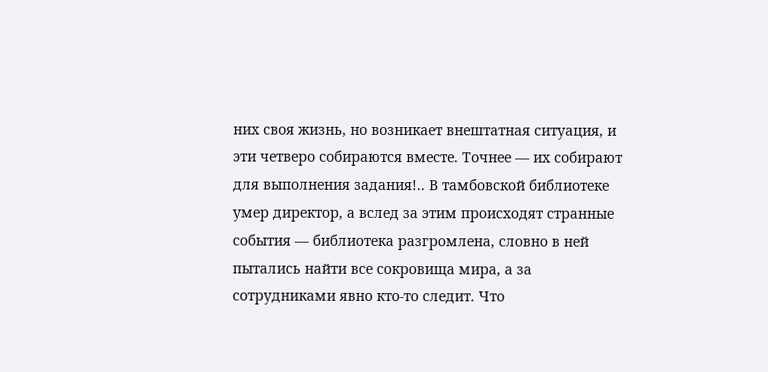них своя жизнь, но возникает внештатная ситуация, и эти четверо собираются вместе. Точнее — их собирают для выполнения задания!.. В тамбовской библиотеке умер директор, а вслед за этим происходят странные события — библиотека разгромлена, словно в ней пытались найти все сокровища мира, а за сотрудниками явно кто-то следит. Что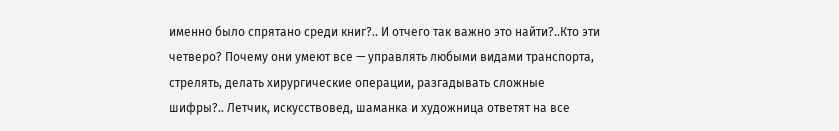именно было спрятано среди книг?.. И отчего так важно это найти?..Кто эти четверо? Почему они умеют все — управлять любыми видами транспорта, стрелять, делать хирургические операции, разгадывать сложные шифры?.. Летчик, искусствовед, шаманка и художница ответят на все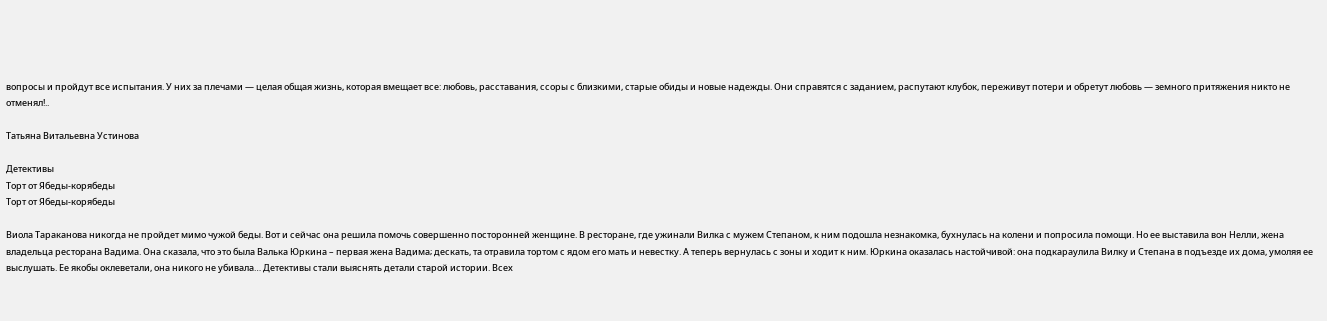вопросы и пройдут все испытания. У них за плечами — целая общая жизнь, которая вмещает все: любовь, расставания, ссоры с близкими, старые обиды и новые надежды. Они справятся с заданием, распутают клубок, переживут потери и обретут любовь — земного притяжения никто не отменял!..

Татьяна Витальевна Устинова

Детективы
Торт от Ябеды-корябеды
Торт от Ябеды-корябеды

Виола Тараканова никогда не пройдет мимо чужой беды. Вот и сейчас она решила помочь совершенно посторонней женщине. В ресторане, где ужинали Вилка с мужем Степаном, к ним подошла незнакомка, бухнулась на колени и попросила помощи. Но ее выставила вон Нелли, жена владельца ресторана Вадима. Она сказала, что это была Валька Юркина – первая жена Вадима; дескать, та отравила тортом с ядом его мать и невестку. А теперь вернулась с зоны и ходит к ним. Юркина оказалась настойчивой: она подкараулила Вилку и Степана в подъезде их дома, умоляя ее выслушать. Ее якобы оклеветали, она никого не убивала… Детективы стали выяснять детали старой истории. Всех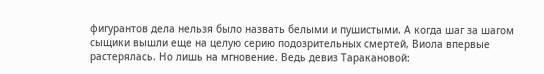фигурантов дела нельзя было назвать белыми и пушистыми. А когда шаг за шагом сыщики вышли еще на целую серию подозрительных смертей, Виола впервые растерялась. Но лишь на мгновение. Ведь девиз Таракановой: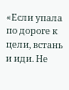«Если упала по дороге к цели, встань и иди. Не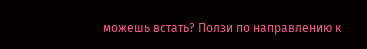можешь встать? Ползи по направлению к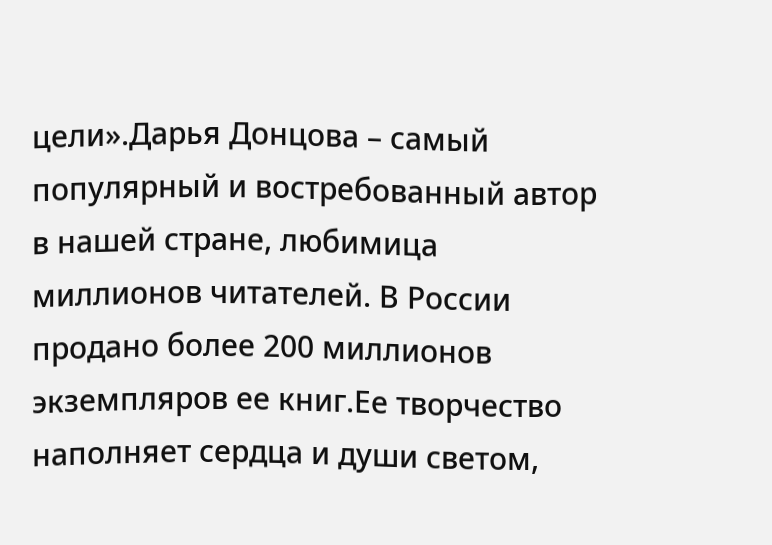цели».Дарья Донцова – самый популярный и востребованный автор в нашей стране, любимица миллионов читателей. В России продано более 200 миллионов экземпляров ее книг.Ее творчество наполняет сердца и души светом,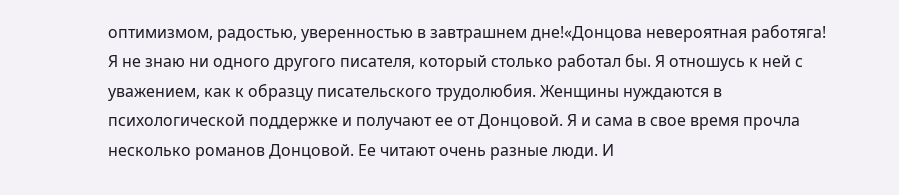оптимизмом, радостью, уверенностью в завтрашнем дне!«Донцова невероятная работяга! Я не знаю ни одного другого писателя, который столько работал бы. Я отношусь к ней с уважением, как к образцу писательского трудолюбия. Женщины нуждаются в психологической поддержке и получают ее от Донцовой. Я и сама в свое время прочла несколько романов Донцовой. Ее читают очень разные люди. И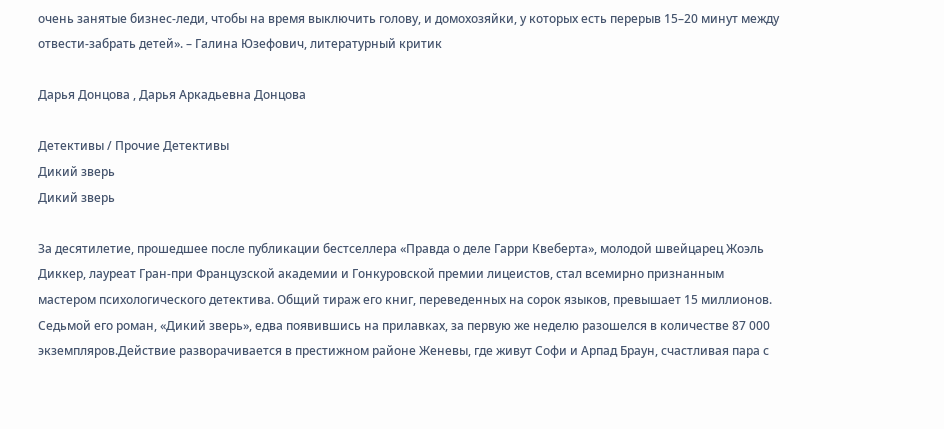очень занятые бизнес-леди, чтобы на время выключить голову, и домохозяйки, у которых есть перерыв 15–20 минут между отвести-забрать детей». – Галина Юзефович, литературный критик

Дарья Донцова , Дарья Аркадьевна Донцова

Детективы / Прочие Детективы
Дикий зверь
Дикий зверь

За десятилетие, прошедшее после публикации бестселлера «Правда о деле Гарри Квеберта», молодой швейцарец Жоэль Диккер, лауреат Гран-при Французской академии и Гонкуровской премии лицеистов, стал всемирно признанным мастером психологического детектива. Общий тираж его книг, переведенных на сорок языков, превышает 15 миллионов. Седьмой его роман, «Дикий зверь», едва появившись на прилавках, за первую же неделю разошелся в количестве 87 000 экземпляров.Действие разворачивается в престижном районе Женевы, где живут Софи и Арпад Браун, счастливая пара с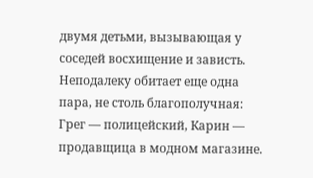двумя детьми, вызывающая у соседей восхищение и зависть. Неподалеку обитает еще одна пара, не столь благополучная: Грег — полицейский, Карин — продавщица в модном магазине.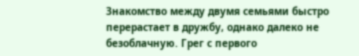Знакомство между двумя семьями быстро перерастает в дружбу, однако далеко не безоблачную. Грег с первого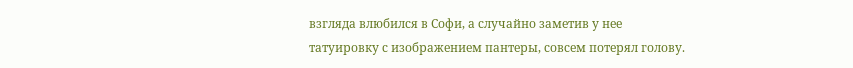взгляда влюбился в Софи, а случайно заметив у нее татуировку с изображением пантеры, совсем потерял голову.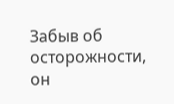Забыв об осторожности, он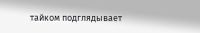тайком подглядывает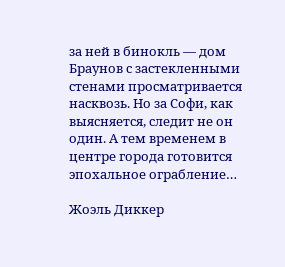за ней в бинокль — дом Браунов с застекленными стенами просматривается насквозь. Но за Софи, как выясняется, следит не он один. А тем временем в центре города готовится эпохальное ограбление…

Жоэль Диккер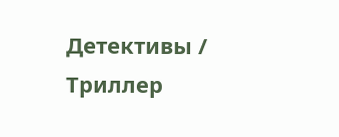Детективы / Триллер